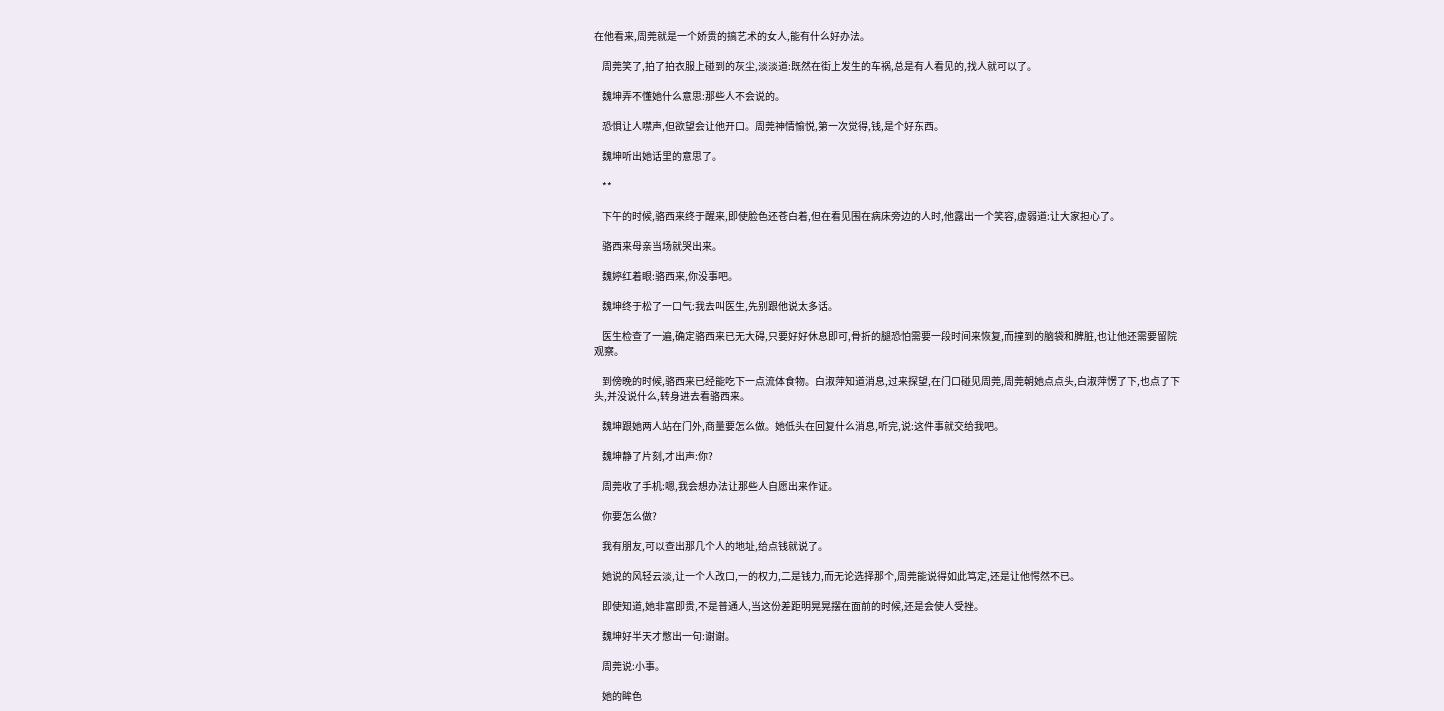在他看来,周莞就是一个娇贵的搞艺术的女人,能有什么好办法。

    周莞笑了,拍了拍衣服上碰到的灰尘,淡淡道:既然在街上发生的车祸,总是有人看见的,找人就可以了。

    魏坤弄不懂她什么意思:那些人不会说的。

    恐惧让人噤声,但欲望会让他开口。周莞神情愉悦,第一次觉得,钱,是个好东西。

    魏坤听出她话里的意思了。

    **

    下午的时候,骆西来终于醒来,即使脸色还苍白着,但在看见围在病床旁边的人时,他露出一个笑容,虚弱道:让大家担心了。

    骆西来母亲当场就哭出来。

    魏婷红着眼:骆西来,你没事吧。

    魏坤终于松了一口气:我去叫医生,先别跟他说太多话。

    医生检查了一遍,确定骆西来已无大碍,只要好好休息即可,骨折的腿恐怕需要一段时间来恢复,而撞到的脑袋和脾脏,也让他还需要留院观察。

    到傍晚的时候,骆西来已经能吃下一点流体食物。白淑萍知道消息,过来探望,在门口碰见周莞,周莞朝她点点头,白淑萍愣了下,也点了下头,并没说什么,转身进去看骆西来。

    魏坤跟她两人站在门外,商量要怎么做。她低头在回复什么消息,听完,说:这件事就交给我吧。

    魏坤静了片刻,才出声:你?

    周莞收了手机:嗯,我会想办法让那些人自愿出来作证。

    你要怎么做?

    我有朋友,可以查出那几个人的地址,给点钱就说了。

    她说的风轻云淡,让一个人改口,一的权力,二是钱力,而无论选择那个,周莞能说得如此笃定,还是让他愕然不已。

    即使知道,她非富即贵,不是普通人,当这份差距明晃晃摆在面前的时候,还是会使人受挫。

    魏坤好半天才憋出一句:谢谢。

    周莞说:小事。

    她的眸色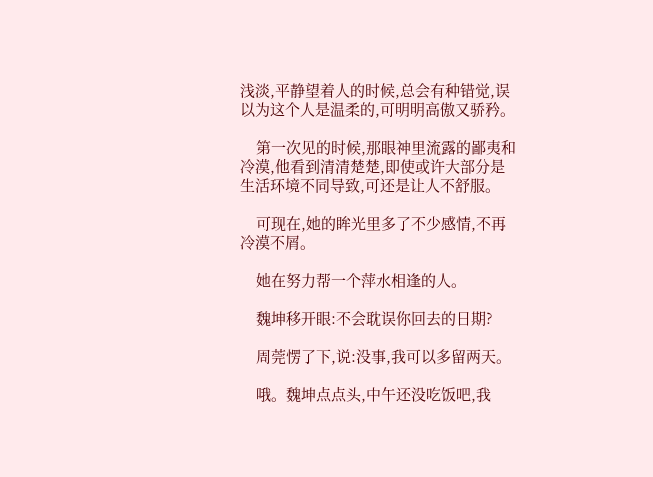浅淡,平静望着人的时候,总会有种错觉,误以为这个人是温柔的,可明明高傲又骄矜。

    第一次见的时候,那眼神里流露的鄙夷和冷漠,他看到清清楚楚,即使或许大部分是生活环境不同导致,可还是让人不舒服。

    可现在,她的眸光里多了不少感情,不再冷漠不屑。

    她在努力帮一个萍水相逢的人。

    魏坤移开眼:不会耽误你回去的日期?

    周莞愣了下,说:没事,我可以多留两天。

    哦。魏坤点点头,中午还没吃饭吧,我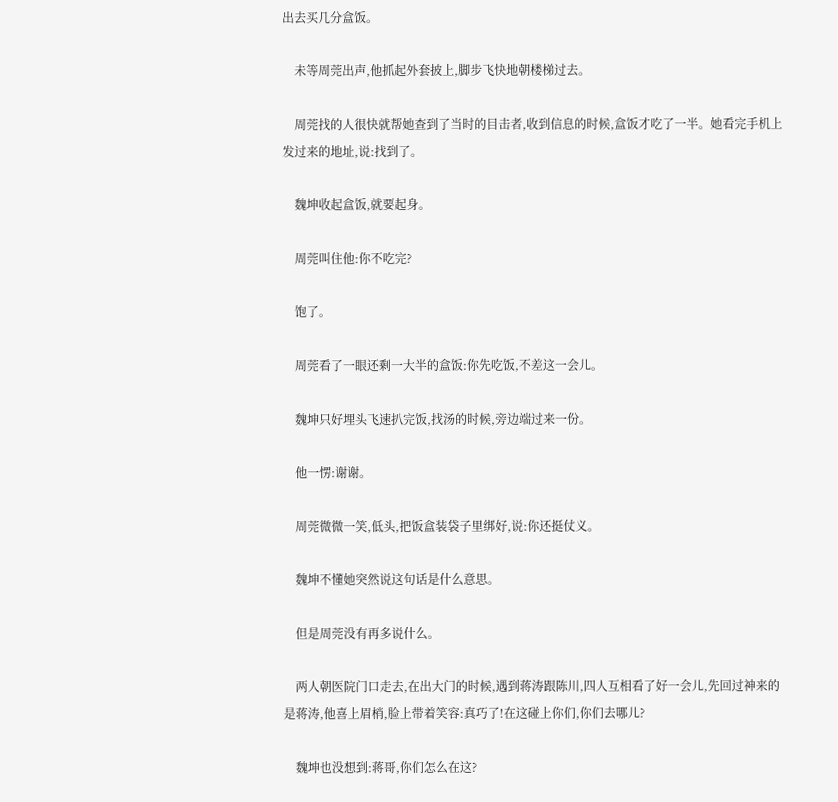出去买几分盒饭。

    未等周莞出声,他抓起外套披上,脚步飞快地朝楼梯过去。

    周莞找的人很快就帮她查到了当时的目击者,收到信息的时候,盒饭才吃了一半。她看完手机上发过来的地址,说:找到了。

    魏坤收起盒饭,就要起身。

    周莞叫住他:你不吃完?

    饱了。

    周莞看了一眼还剩一大半的盒饭:你先吃饭,不差这一会儿。

    魏坤只好埋头飞速扒完饭,找汤的时候,旁边端过来一份。

    他一愣:谢谢。

    周莞微微一笑,低头,把饭盒装袋子里绑好,说:你还挺仗义。

    魏坤不懂她突然说这句话是什么意思。

    但是周莞没有再多说什么。

    两人朝医院门口走去,在出大门的时候,遇到蒋涛跟陈川,四人互相看了好一会儿,先回过神来的是蒋涛,他喜上眉梢,脸上带着笑容:真巧了!在这碰上你们,你们去哪儿?

    魏坤也没想到:蒋哥,你们怎么在这?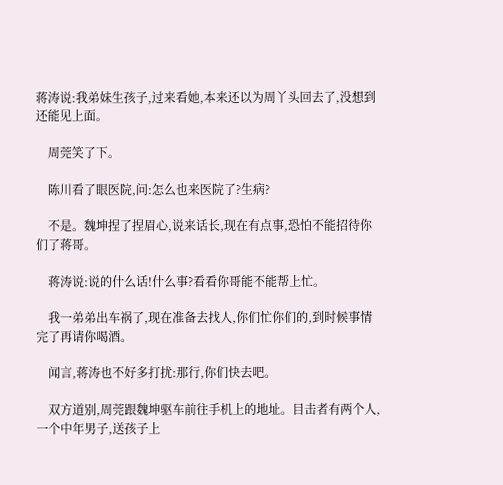蒋涛说:我弟妹生孩子,过来看她,本来还以为周丫头回去了,没想到还能见上面。

    周莞笑了下。

    陈川看了眼医院,问:怎么也来医院了?生病?

    不是。魏坤捏了捏眉心,说来话长,现在有点事,恐怕不能招待你们了蒋哥。

    蒋涛说:说的什么话!什么事?看看你哥能不能帮上忙。

    我一弟弟出车祸了,现在准备去找人,你们忙你们的,到时候事情完了再请你喝酒。

    闻言,蒋涛也不好多打扰:那行,你们快去吧。

    双方道别,周莞跟魏坤驱车前往手机上的地址。目击者有两个人,一个中年男子,送孩子上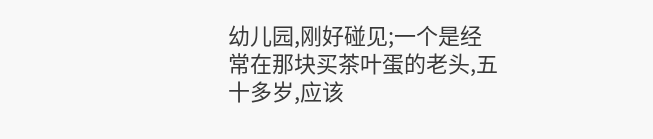幼儿园,刚好碰见;一个是经常在那块买茶叶蛋的老头,五十多岁,应该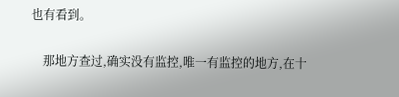也有看到。

    那地方查过,确实没有监控,唯一有监控的地方,在十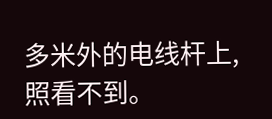多米外的电线杆上,照看不到。